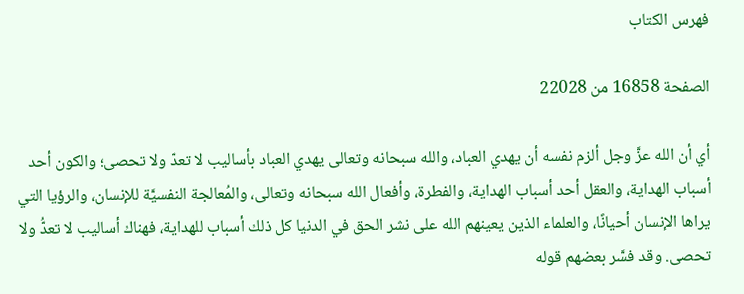فهرس الكتاب

الصفحة 16858 من 22028

أي أن الله عزَّ وجل ألزم نفسه أن يهدي العباد، والله سبحانه وتعالى يهدي العباد بأساليب لا تعدّ ولا تحصى؛ والكون أحد أسباب الهداية، والعقل أحد أسباب الهداية، والفطرة، وأفعال الله سبحانه وتعالى، والمُعالجة النفسيَّة للإنسان، والرؤيا التي يراها الإنسان أحيانًا، والعلماء الذين يعينهم الله على نشر الحق في الدنيا كل ذلك أسباب للهداية، فهناك أساليب لا تعدُّ ولا تحصى. وقد فسَّر بعضهم قوله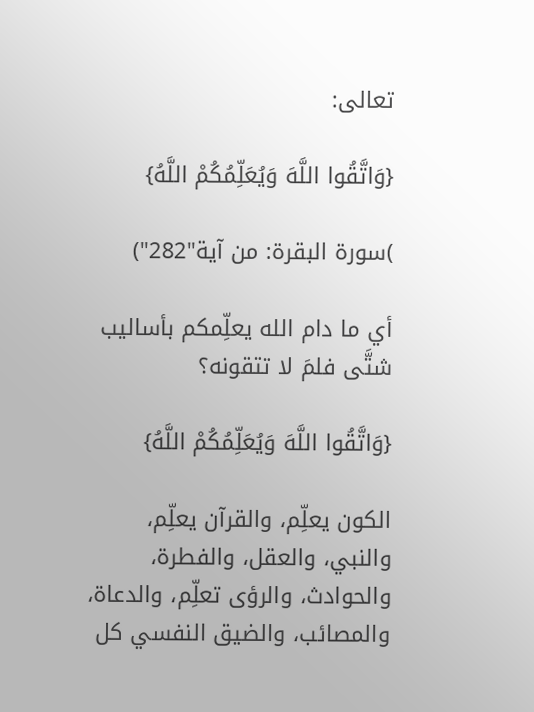تعالى:

{وَاتَّقُوا اللَّهَ وَيُعَلِّمُكُمْ اللَّهُ}

)سورة البقرة: من آية"282")

أي ما دام الله يعلِّمكم بأساليب شتَّى فلمَ لا تتقونه؟

{وَاتَّقُوا اللَّهَ وَيُعَلِّمُكُمْ اللَّهُ}

الكون يعلِّم، والقرآن يعلِّم، والنبي، والعقل، والفطرة، والحوادث، والرؤى تعلِّم، والدعاة، والمصائب، والضيق النفسي كل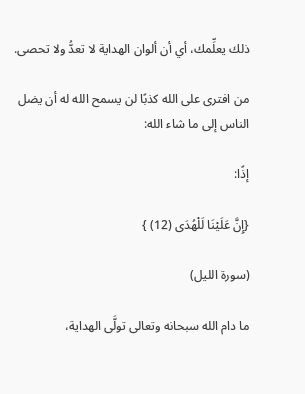ذلك يعلِّمك، أي أن ألوان الهداية لا تعدُّ ولا تحصى.

من افترى على الله كذبًا لن يسمح الله له أن يضل الناس إلى ما شاء الله:

إذًا:

{إِنَّ عَلَيْنَا لَلْهُدَى (12) }

(سورة الليل)

ما دام الله سبحانه وتعالى تولَّى الهداية،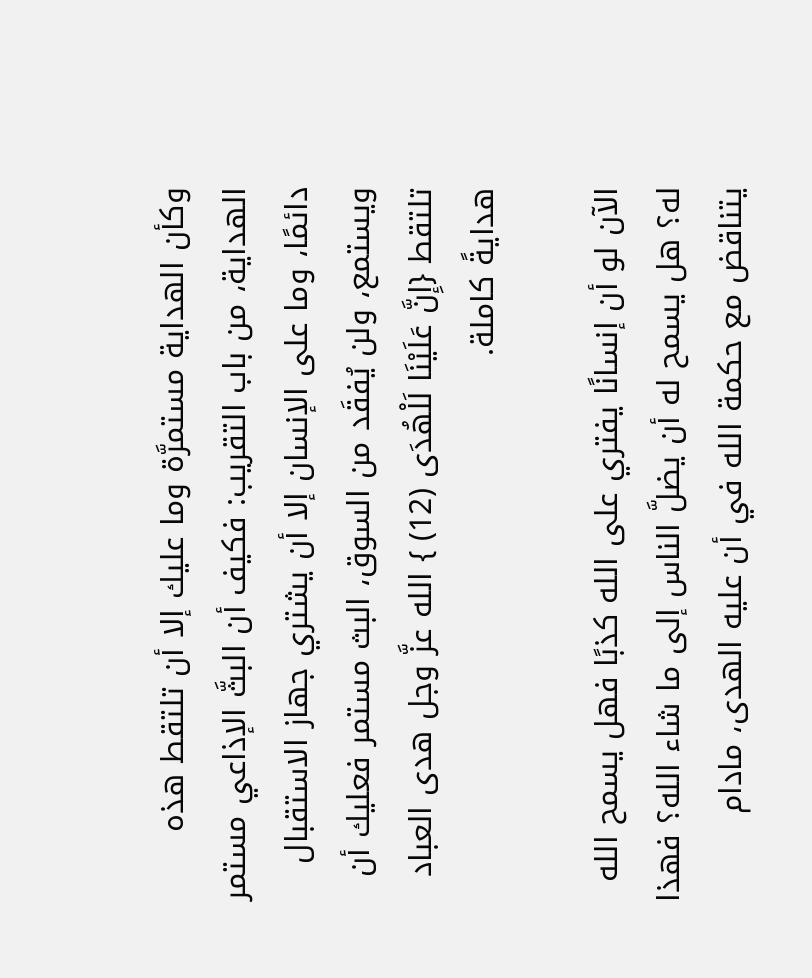وكأن الهداية مستمرَّة وما عليك إلا أن تلتقط هذه الهداية، من باب التقريب: فكيف أن البثَّ الإذاعي مستمر دائمًا، وما على الإنسان إلا أن يشتري جهاز الاستقبال ويستمع، ولن يُفقَد من السوق، البث مستمر فعليك أن تلتقط {إِنَّ عَلَيْنَا لَلْهُدَى (12) } الله عزَّ وجل هدى العباد هدايةً كاملة.

الآن لو أن إنسانًا يفتري على الله كذبًا فهل يسمح الله له؟ هل يسمح له أن يضلَّ الناس إلى ما شاء الله؟ فهذا يتناقض مع حكمة الله في أن عليه الهدى، مادام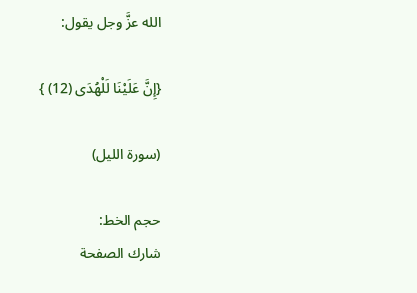الله عزَّ وجل يقول:

{إِنَّ عَلَيْنَا لَلْهُدَى (12) }

(سورة الليل)

حجم الخط:
شارك الصفحة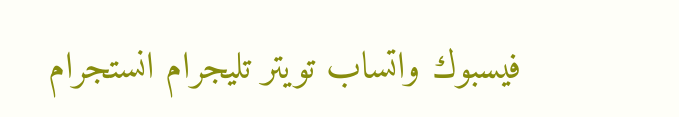فيسبوك واتساب تويتر تليجرام انستجرام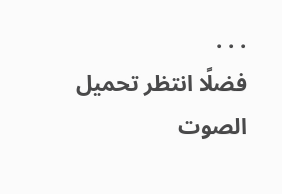. . .
فضلًا انتظر تحميل الصوت